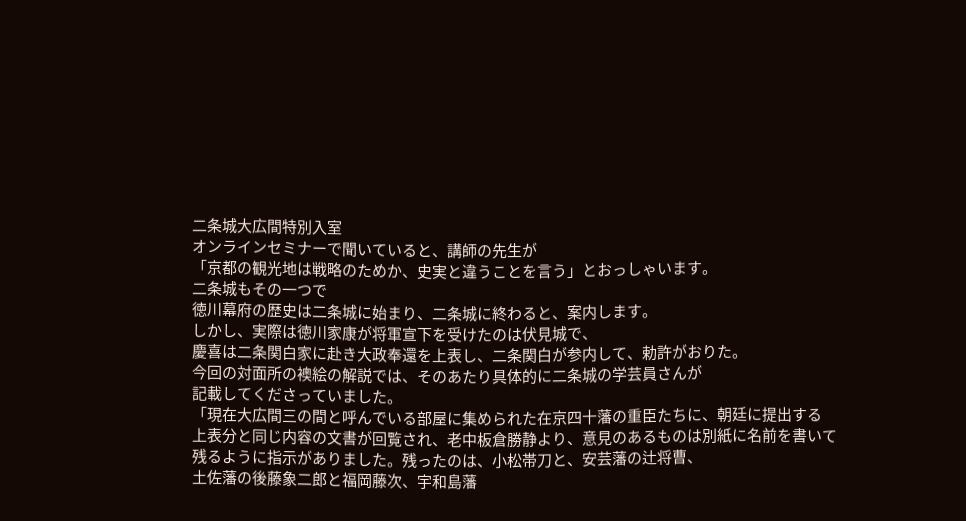二条城大広間特別入室
オンラインセミナーで聞いていると、講師の先生が
「京都の観光地は戦略のためか、史実と違うことを言う」とおっしゃいます。
二条城もその一つで
徳川幕府の歴史は二条城に始まり、二条城に終わると、案内します。
しかし、実際は徳川家康が将軍宣下を受けたのは伏見城で、
慶喜は二条関白家に赴き大政奉還を上表し、二条関白が参内して、勅許がおりた。
今回の対面所の襖絵の解説では、そのあたり具体的に二条城の学芸員さんが
記載してくださっていました。
「現在大広間三の間と呼んでいる部屋に集められた在京四十藩の重臣たちに、朝廷に提出する
上表分と同じ内容の文書が回覧され、老中板倉勝静より、意見のあるものは別紙に名前を書いて
残るように指示がありました。残ったのは、小松帯刀と、安芸藩の辻将曹、
土佐藩の後藤象二郎と福岡藤次、宇和島藩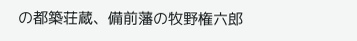の都築荘蔵、備前藩の牧野権六郎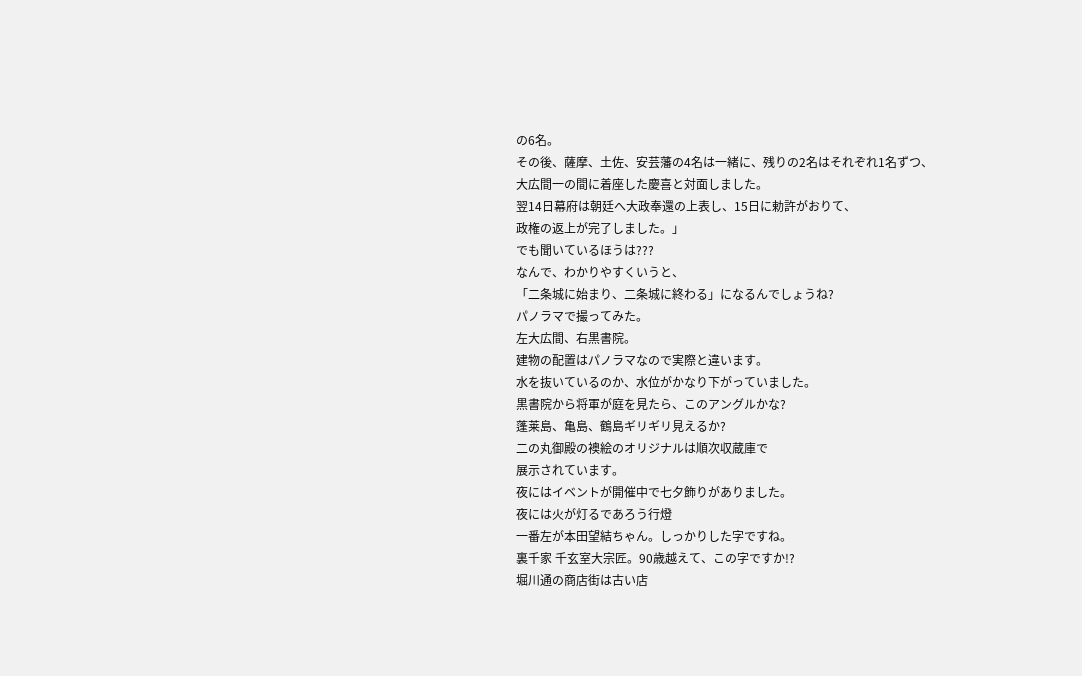の6名。
その後、薩摩、土佐、安芸藩の4名は一緒に、残りの2名はそれぞれ1名ずつ、
大広間一の間に着座した慶喜と対面しました。
翌14日幕府は朝廷へ大政奉還の上表し、15日に勅許がおりて、
政権の返上が完了しました。」
でも聞いているほうは???
なんで、わかりやすくいうと、
「二条城に始まり、二条城に終わる」になるんでしょうね?
パノラマで撮ってみた。
左大広間、右黒書院。
建物の配置はパノラマなので実際と違います。
水を抜いているのか、水位がかなり下がっていました。
黒書院から将軍が庭を見たら、このアングルかな?
蓬莱島、亀島、鶴島ギリギリ見えるか?
二の丸御殿の襖絵のオリジナルは順次収蔵庫で
展示されています。
夜にはイベントが開催中で七夕飾りがありました。
夜には火が灯るであろう行燈
一番左が本田望結ちゃん。しっかりした字ですね。
裏千家 千玄室大宗匠。90歳越えて、この字ですか!?
堀川通の商店街は古い店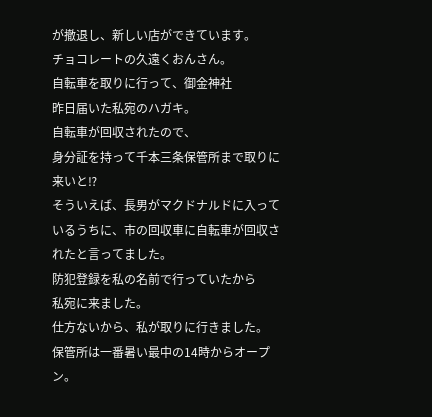が撤退し、新しい店ができています。
チョコレートの久遠くおんさん。
自転車を取りに行って、御金神社
昨日届いた私宛のハガキ。
自転車が回収されたので、
身分証を持って千本三条保管所まで取りに来いと⁉
そういえば、長男がマクドナルドに入っているうちに、市の回収車に自転車が回収されたと言ってました。
防犯登録を私の名前で行っていたから
私宛に来ました。
仕方ないから、私が取りに行きました。
保管所は一番暑い最中の14時からオープン。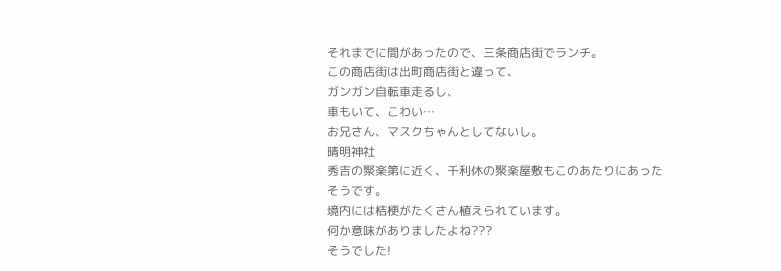それまでに間があったので、三条商店街でランチ。
この商店街は出町商店街と違って、
ガンガン自転車走るし、
車もいて、こわい…
お兄さん、マスクちゃんとしてないし。
晴明神社
秀吉の聚楽第に近く、千利休の聚楽屋敷もこのあたりにあったそうです。
境内には桔梗がたくさん植えられています。
何か意味がありましたよね???
そうでした!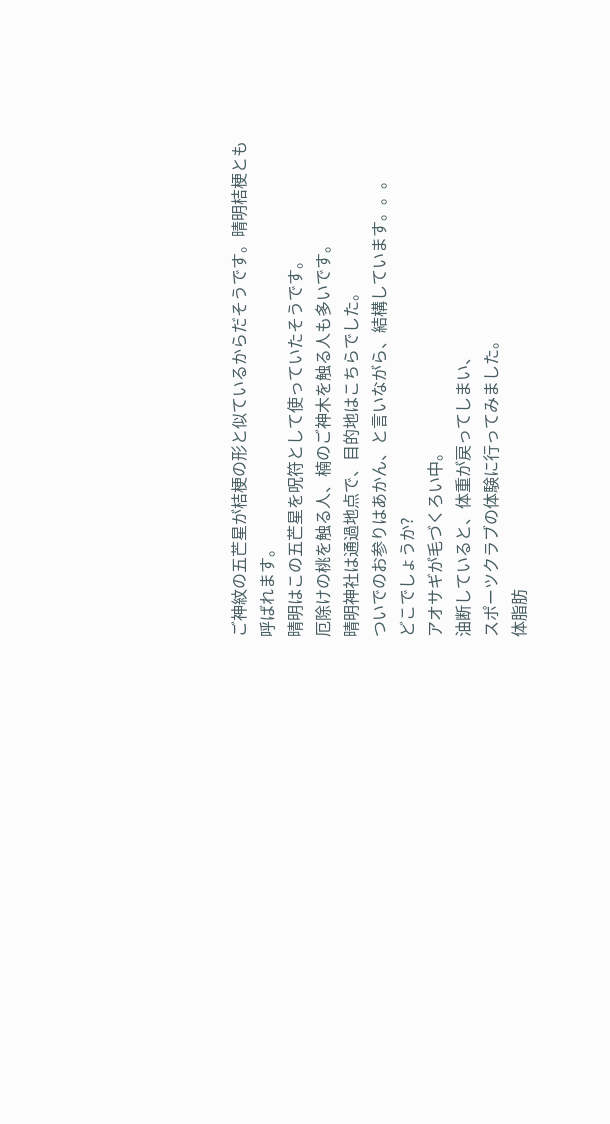ご神紋の五芒星が桔梗の形と似ているからだそうです。晴明桔梗とも呼ばれます。
晴明はこの五芒星を呪符として使っていたそうです。
厄除けの桃を触る人、楠のご神木を触る人も多いです。
晴明神社は通過地点で、目的地はこちらでした。
ついでのお参りはあかん、と言いながら、結構しています。。。
どこでしょうか?
アオサギが毛づくろい中。
油断していると、体重が戻ってしまい、
スポーツクラブの体験に行ってみました。
体脂肪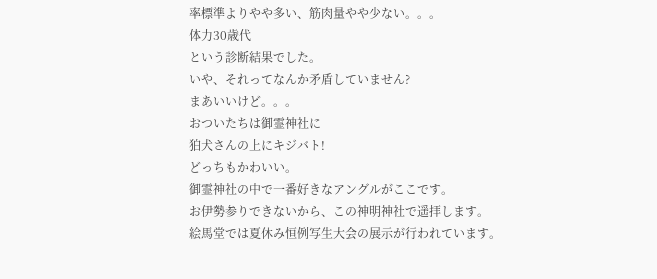率標準よりやや多い、筋肉量やや少ない。。。
体力30歳代
という診断結果でした。
いや、それってなんか矛盾していません?
まあいいけど。。。
おついたちは御霊神社に
狛犬さんの上にキジバト!
どっちもかわいい。
御霊神社の中で一番好きなアングルがここです。
お伊勢参りできないから、この神明神社で遥拝します。
絵馬堂では夏休み恒例写生大会の展示が行われています。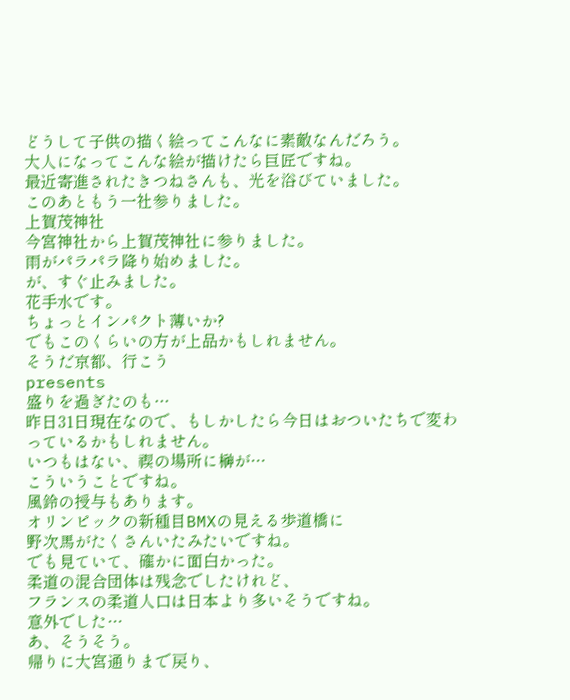どうして子供の描く絵ってこんなに素敵なんだろう。
大人になってこんな絵が描けたら巨匠ですね。
最近寄進されたきつねさんも、光を浴びていました。
このあともう一社参りました。
上賀茂神社
今宮神社から上賀茂神社に参りました。
雨がパラパラ降り始めました。
が、すぐ止みました。
花手水です。
ちょっとインパクト薄いか?
でもこのくらいの方が上品かもしれません。
そうだ京都、行こう
presents
盛りを過ぎたのも…
昨日31日現在なので、もしかしたら今日はおついたちで変わっているかもしれません。
いつもはない、禊の場所に榊が…
こういうことですね。
風鈴の授与もあります。
オリンピックの新種目BMXの見える歩道橋に
野次馬がたくさんいたみたいですね。
でも見ていて、確かに面白かった。
柔道の混合団体は残念でしたけれど、
フランスの柔道人口は日本より多いそうですね。
意外でした…
あ、そうそう。
帰りに大宮通りまで戻り、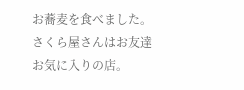お蕎麦を食べました。
さくら屋さんはお友達お気に入りの店。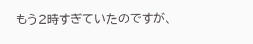もう2時すぎていたのですが、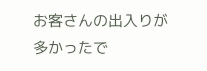お客さんの出入りが多かったで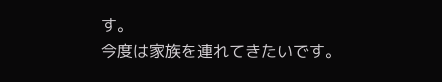す。
今度は家族を連れてきたいです。